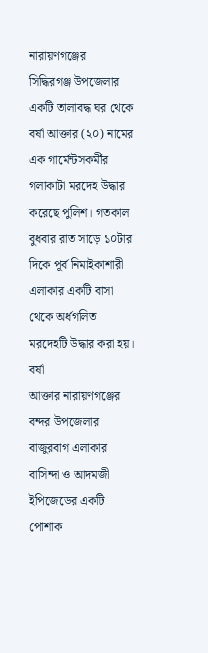নারায়ণগঞ্জের
সিদ্ধিরগঞ্জ উপজেলার একটি তালাবদ্ধ ঘর থেকে বর্ষা আক্তার (২০) নামের এক গার্মেন্টসকর্মীর
গলাকাটা মরদেহ উদ্ধার করেছে পুলিশ। গতকাল বুধবার রাত সাড়ে ১০টার দিকে পূর্ব নিমাইকাশারী
এলাকার একটি বাসা থেকে অর্ধগলিত মরদেহটি উদ্ধার করা হয়।
বর্ষা
আক্তার নারায়ণগঞ্জের বন্দর উপজেলার বাজুরবাগ এলাকার বাসিন্দা ও আদমজী ইপিজেডের একটি
পোশাক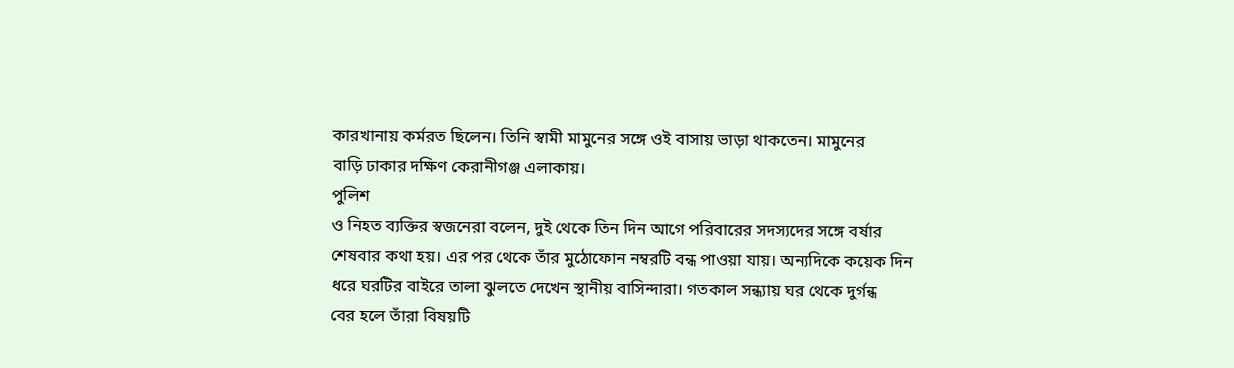কারখানায় কর্মরত ছিলেন। তিনি স্বামী মামুনের সঙ্গে ওই বাসায় ভাড়া থাকতেন। মামুনের
বাড়ি ঢাকার দক্ষিণ কেরানীগঞ্জ এলাকায়।
পুলিশ
ও নিহত ব্যক্তির স্বজনেরা বলেন, দুই থেকে তিন দিন আগে পরিবারের সদস্যদের সঙ্গে বর্ষার
শেষবার কথা হয়। এর পর থেকে তাঁর মুঠোফোন নম্বরটি বন্ধ পাওয়া যায়। অন্যদিকে কয়েক দিন
ধরে ঘরটির বাইরে তালা ঝুলতে দেখেন স্থানীয় বাসিন্দারা। গতকাল সন্ধ্যায় ঘর থেকে দুর্গন্ধ
বের হলে তাঁরা বিষয়টি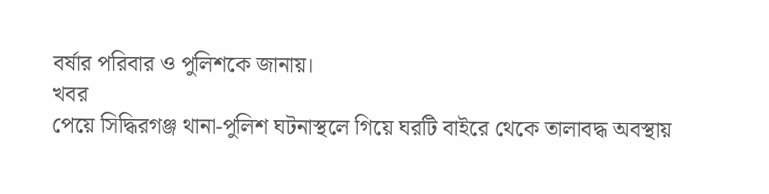বর্ষার পরিবার ও পুলিশকে জানায়।
খবর
পেয়ে সিদ্ধিরগঞ্জ থানা-পুলিশ ঘটনাস্থলে গিয়ে ঘরটি বাইরে থেকে তালাবদ্ধ অবস্থায়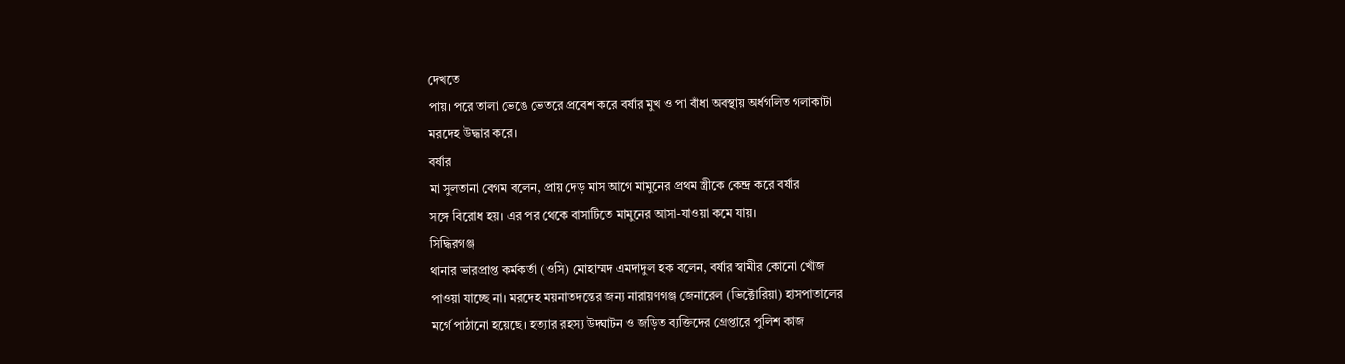দেখতে
পায়। পরে তালা ভেঙে ভেতরে প্রবেশ করে বর্ষার মুখ ও পা বাঁধা অবস্থায় অর্ধগলিত গলাকাটা
মরদেহ উদ্ধার করে।
বর্ষার
মা সুলতানা বেগম বলেন, প্রায় দেড় মাস আগে মামুনের প্রথম স্ত্রীকে কেন্দ্র করে বর্ষার
সঙ্গে বিরোধ হয়। এর পর থেকে বাসাটিতে মামুনের আসা-যাওয়া কমে যায়।
সিদ্ধিরগঞ্জ
থানার ভারপ্রাপ্ত কর্মকর্তা (ওসি) মোহাম্মদ এমদাদুল হক বলেন, বর্ষার স্বামীর কোনো খোঁজ
পাওয়া যাচ্ছে না। মরদেহ ময়নাতদন্তের জন্য নারায়ণগঞ্জ জেনারেল (ভিক্টোরিয়া) হাসপাতালের
মর্গে পাঠানো হয়েছে। হত্যার রহস্য উদ্ঘাটন ও জড়িত ব্যক্তিদের গ্রেপ্তারে পুলিশ কাজ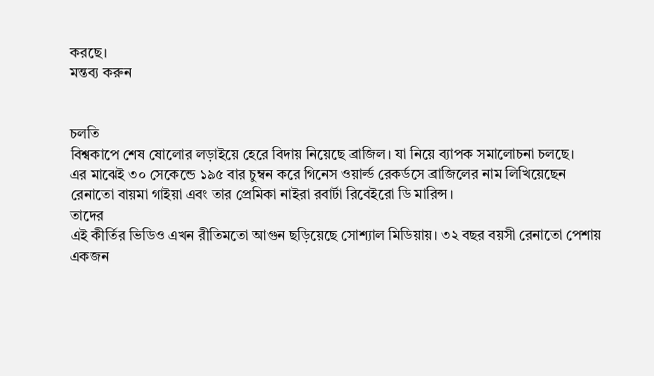করছে।
মন্তব্য করুন


চলতি
বিশ্বকাপে শেষ ষোলোর লড়াইয়ে হেরে বিদায় নিয়েছে ব্রাজিল। যা নিয়ে ব্যাপক সমালোচনা চলছে।
এর মাঝেই ৩০ সেকেন্ডে ১৯৫ বার চুম্বন করে গিনেস ওয়ার্ল্ড রেকর্ডসে ব্রাজিলের নাম লিখিয়েছেন
রেনাতো বায়মা গাইয়া এবং তার প্রেমিকা নাইরা রবার্টা রিবেইরো ডি মারিন্স।
তাদের
এই কীর্তির ভিডিও এখন রীতিমতো আগুন ছড়িয়েছে সোশ্যাল মিডিয়ায়। ৩২ বছর বয়সী রেনাতো পেশায়
একজন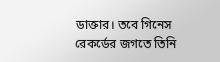ডাক্তার। তবে গিনেস রেকর্ডের জগতে তিনি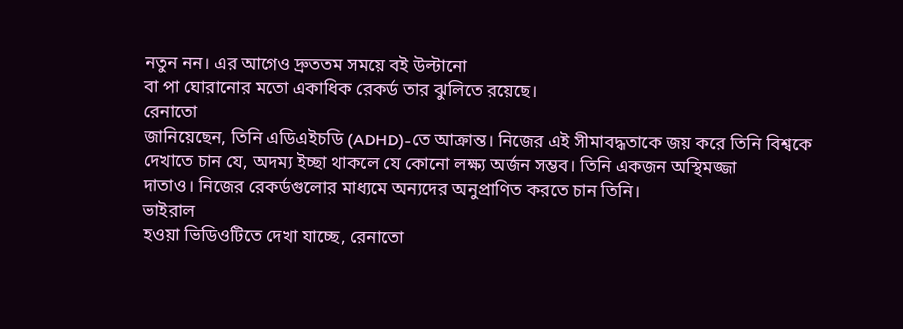নতুন নন। এর আগেও দ্রুততম সময়ে বই উল্টানো
বা পা ঘোরানোর মতো একাধিক রেকর্ড তার ঝুলিতে রয়েছে।
রেনাতো
জানিয়েছেন, তিনি এডিএইচডি (ADHD)-তে আক্রান্ত। নিজের এই সীমাবদ্ধতাকে জয় করে তিনি বিশ্বকে
দেখাতে চান যে, অদম্য ইচ্ছা থাকলে যে কোনো লক্ষ্য অর্জন সম্ভব। তিনি একজন অস্থিমজ্জা
দাতাও। নিজের রেকর্ডগুলোর মাধ্যমে অন্যদের অনুপ্রাণিত করতে চান তিনি।
ভাইরাল
হওয়া ভিডিওটিতে দেখা যাচ্ছে, রেনাতো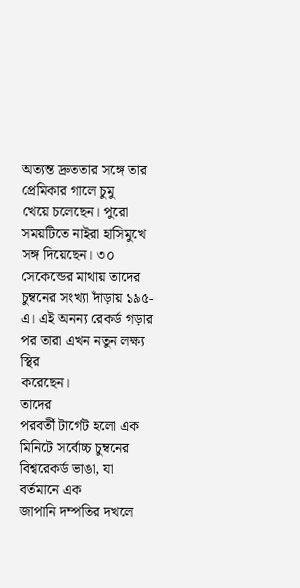অত্যন্ত দ্রুততার সঙ্গে তার প্রেমিকার গালে চুমু
খেয়ে চলেছেন। পুরো সময়টিতে নাইরা হাসিমুখে সঙ্গ দিয়েছেন। ৩০ সেকেন্ডের মাথায় তাদের
চুম্বনের সংখ্যা দাঁড়ায় ১৯৫-এ। এই অনন্য রেকর্ড গড়ার পর তারা এখন নতুন লক্ষ্য স্থির
করেছেন।
তাদের
পরবর্তী টার্গেট হলো এক মিনিটে সর্বোচ্চ চুম্বনের বিশ্বরেকর্ড ভাঙা, যা বর্তমানে এক
জাপানি দম্পতির দখলে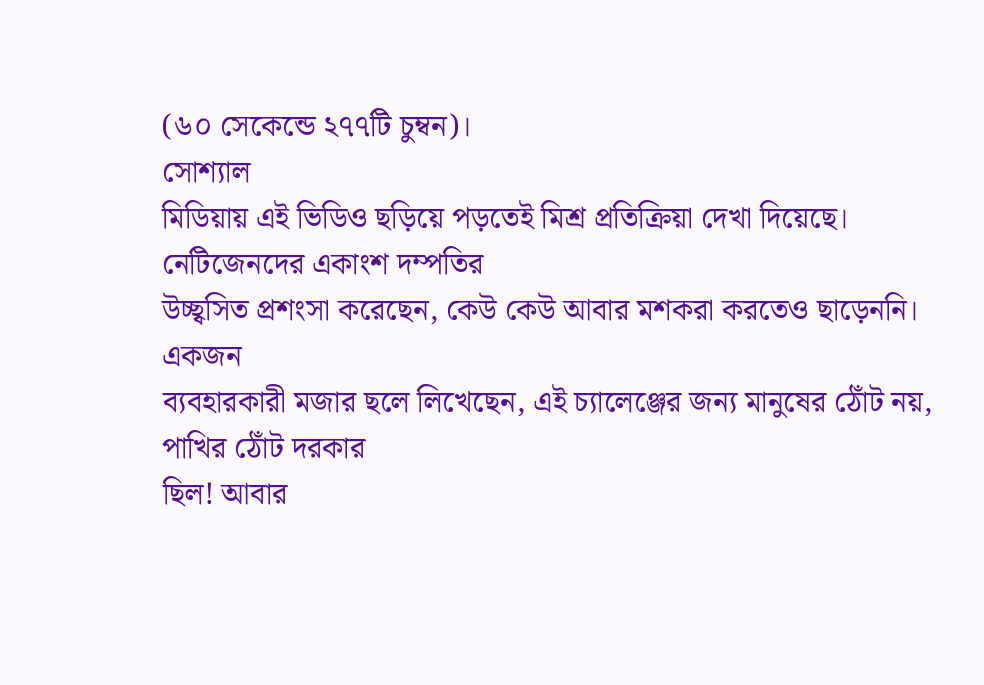(৬০ সেকেন্ডে ২৭৭টি চুম্বন)।
সোশ্যাল
মিডিয়ায় এই ভিডিও ছড়িয়ে পড়তেই মিশ্র প্রতিক্রিয়া দেখা দিয়েছে। নেটিজেনদের একাংশ দম্পতির
উচ্ছ্বসিত প্রশংসা করেছেন, কেউ কেউ আবার মশকরা করতেও ছাড়েননি।
একজন
ব্যবহারকারী মজার ছলে লিখেছেন, এই চ্যালেঞ্জের জন্য মানুষের ঠোঁট নয়, পাখির ঠোঁট দরকার
ছিল! আবার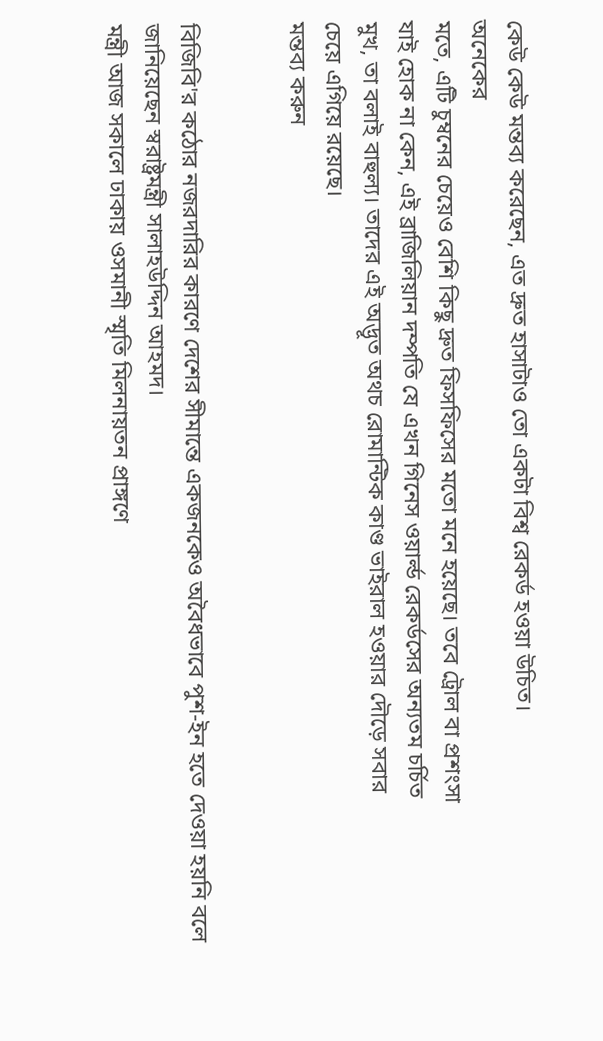কেউ কেউ মন্তব্য করেছেন, এত দ্রুত হাসাটাও তো একটা বিশ্ব রেকর্ড হওয়া উচিত।
অনেকের
মতে, এটি চুম্বনের চেয়েও বেশি কিছু দ্রুত ফিসফিসের মতো মনে হয়েছে। তবে ট্রোল বা প্রশংসা
যাই হোক না কেন, এই ব্রাজিলিয়ান দম্পতি যে এখন গিনেস ওয়ার্ল্ড রেকর্ডসের অন্যতম চর্চিত
মুখ, তা বলাই বাহুল্য। তাদের এই অদ্ভূত অথচ রোমান্টিক কাণ্ড ভাইরাল হওয়ার দৌড়ে সবার
চেয়ে এগিয়ে রয়েছে।
মন্তব্য করুন


বিজিবি'র কঠোর নজরদারির কারণে দেশের সীমান্তে একজনকেও অবৈধভাবে পুশ-ইন হতে দেওয়া হয়নি বলে জানিয়েছেন স্বরাষ্ট্রমন্ত্রী সালাহউদ্দিন আহমদ।
মন্ত্রী আজ সকালে ঢাকায় ওসমানী স্মৃতি মিলনায়তন প্রাঙ্গণে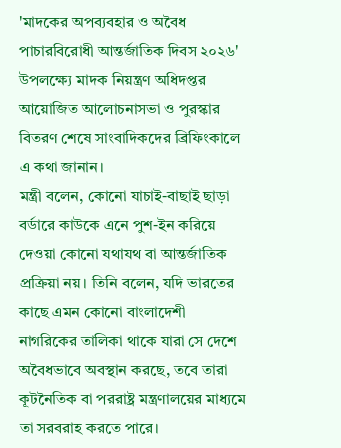'মাদকের অপব্যবহার ও অবৈধ পাচারবিরোধী আন্তর্জাতিক দিবস ২০২৬' উপলক্ষ্যে মাদক নিয়ন্ত্রণ অধিদপ্তর আয়োজিত আলোচনাসভা ও পুরস্কার বিতরণ শেষে সাংবাদিকদের ব্রিফিংকালে এ কথা জানান।
মন্ত্রী বলেন, কোনো যাচাই-বাছাই ছাড়া বর্ডারে কাউকে এনে পুশ-ইন করিয়ে দেওয়া কোনো যথাযথ বা আন্তর্জাতিক প্রক্রিয়া নয়। তিনি বলেন, যদি ভারতের কাছে এমন কোনো বাংলাদেশী নাগরিকের তালিকা থাকে যারা সে দেশে অবৈধভাবে অবস্থান করছে, তবে তারা কূটনৈতিক বা পররাষ্ট্র মন্ত্রণালয়ের মাধ্যমে তা সরবরাহ করতে পারে।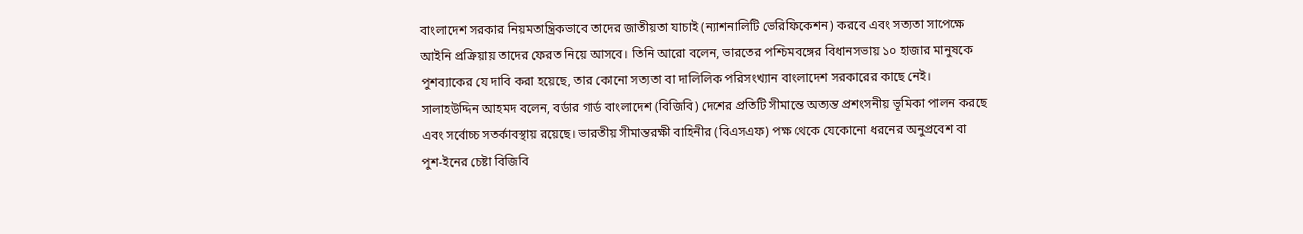বাংলাদেশ সরকার নিয়মতান্ত্রিকভাবে তাদের জাতীয়তা যাচাই (ন্যাশনালিটি ভেরিফিকেশন) করবে এবং সত্যতা সাপেক্ষে আইনি প্রক্রিয়ায় তাদের ফেরত নিয়ে আসবে। তিনি আরো বলেন, ভারতের পশ্চিমবঙ্গের বিধানসভায় ১০ হাজার মানুষকে পুশব্যাকের যে দাবি করা হয়েছে, তার কোনো সত্যতা বা দালিলিক পরিসংখ্যান বাংলাদেশ সরকারের কাছে নেই।
সালাহউদ্দিন আহমদ বলেন, বর্ডার গার্ড বাংলাদেশ (বিজিবি) দেশের প্রতিটি সীমান্তে অত্যন্ত প্রশংসনীয় ভূমিকা পালন করছে এবং সর্বোচ্চ সতর্কাবস্থায় রয়েছে। ভারতীয় সীমান্তরক্ষী বাহিনীর (বিএসএফ) পক্ষ থেকে যেকোনো ধরনের অনুপ্রবেশ বা পুশ-ইনের চেষ্টা বিজিবি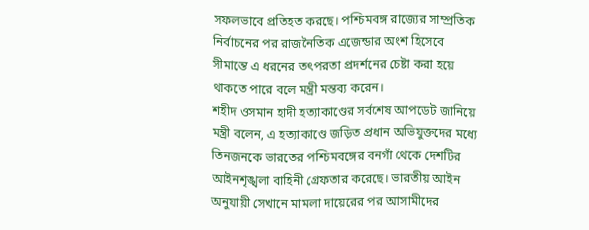সফলভাবে প্রতিহত করছে। পশ্চিমবঙ্গ রাজ্যের সাম্প্রতিক নির্বাচনের পর রাজনৈতিক এজেন্ডার অংশ হিসেবে সীমান্তে এ ধরনের তৎপরতা প্রদর্শনের চেষ্টা করা হয়ে থাকতে পারে বলে মন্ত্রী মন্তব্য করেন।
শহীদ ওসমান হাদী হত্যাকাণ্ডের সর্বশেষ আপডেট জানিয়ে মন্ত্রী বলেন, এ হত্যাকাণ্ডে জড়িত প্রধান অভিযুক্তদের মধ্যে তিনজনকে ভারতের পশ্চিমবঙ্গের বনগাঁ থেকে দেশটির আইনশৃঙ্খলা বাহিনী গ্রেফতার করেছে। ভারতীয় আইন অনুযায়ী সেখানে মামলা দায়েরের পর আসামীদের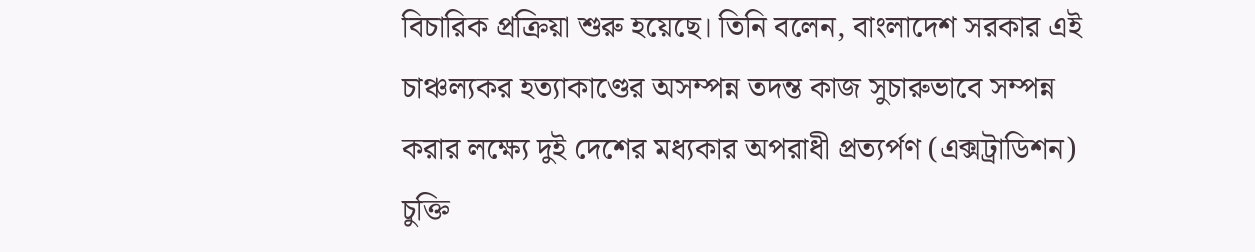বিচারিক প্রক্রিয়া শুরু হয়েছে। তিনি বলেন, বাংলাদেশ সরকার এই চাঞ্চল্যকর হত্যাকাণ্ডের অসম্পন্ন তদন্ত কাজ সুচারুভাবে সম্পন্ন করার লক্ষ্যে দুই দেশের মধ্যকার অপরাধী প্রত্যর্পণ (এক্সট্রাডিশন) চুক্তি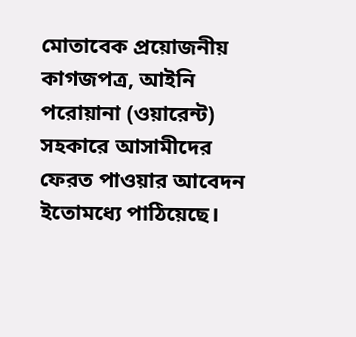মোতাবেক প্রয়োজনীয় কাগজপত্র, আইনি পরোয়ানা (ওয়ারেন্ট) সহকারে আসামীদের ফেরত পাওয়ার আবেদন ইতোমধ্যে পাঠিয়েছে।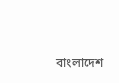বাংলাদেশ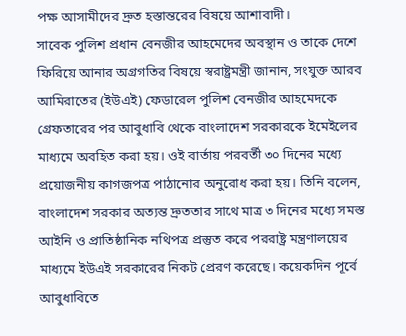পক্ষ আসামীদের দ্রুত হস্তান্তরের বিষয়ে আশাবাদী।
সাবেক পুলিশ প্রধান বেনজীর আহমেদের অবস্থান ও তাকে দেশে ফিরিয়ে আনার অগ্রগতির বিষয়ে স্বরাষ্ট্রমন্ত্রী জানান, সংযুক্ত আরব আমিরাতের (ইউএই) ফেডারেল পুলিশ বেনজীর আহমেদকে গ্রেফতারের পর আবুধাবি থেকে বাংলাদেশ সরকারকে ইমেইলের মাধ্যমে অবহিত করা হয়। ওই বার্তায় পরবর্তী ৩০ দিনের মধ্যে প্রয়োজনীয় কাগজপত্র পাঠানোর অনুরোধ করা হয়। তিনি বলেন, বাংলাদেশ সরকার অত্যন্ত দ্রুততার সাথে মাত্র ৩ দিনের মধ্যে সমস্ত আইনি ও প্রাতিষ্ঠানিক নথিপত্র প্রস্তুত করে পররাষ্ট্র মন্ত্রণালয়ের মাধ্যমে ইউএই সরকারের নিকট প্রেরণ করেছে। কয়েকদিন পূর্বে আবুধাবিতে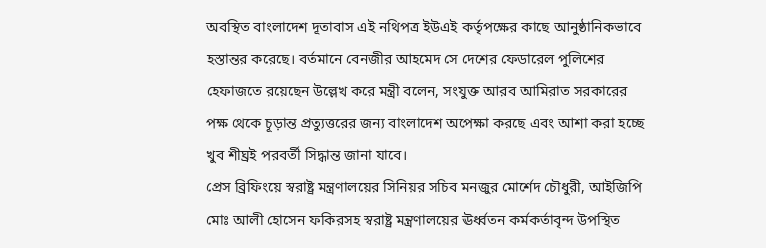অবস্থিত বাংলাদেশ দূতাবাস এই নথিপত্র ইউএই কর্তৃপক্ষের কাছে আনুষ্ঠানিকভাবে হস্তান্তর করেছে। বর্তমানে বেনজীর আহমেদ সে দেশের ফেডারেল পুলিশের হেফাজতে রয়েছেন উল্লেখ করে মন্ত্রী বলেন, সংযুক্ত আরব আমিরাত সরকারের পক্ষ থেকে চূড়ান্ত প্রত্যুত্তরের জন্য বাংলাদেশ অপেক্ষা করছে এবং আশা করা হচ্ছে খুব শীঘ্রই পরবর্তী সিদ্ধান্ত জানা যাবে।
প্রেস ব্রিফিংয়ে স্বরাষ্ট্র মন্ত্রণালয়ের সিনিয়র সচিব মনজুর মোর্শেদ চৌধুরী, আইজিপি মোঃ আলী হোসেন ফকিরসহ স্বরাষ্ট্র মন্ত্রণালয়ের ঊর্ধ্বতন কর্মকর্তাবৃন্দ উপস্থিত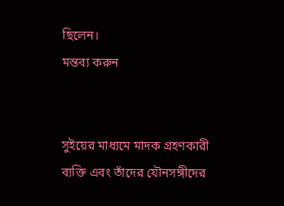ছিলেন।
মন্তব্য করুন


সুইয়ের মাধ্যমে মাদক গ্রহণকারী ব্যক্তি এবং তাঁদের যৌনসঙ্গীদের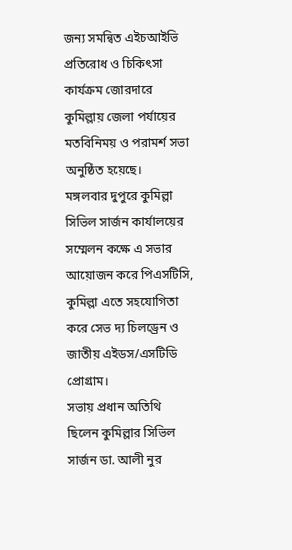জন্য সমন্বিত এইচআইভি প্রতিরোধ ও চিকিৎসা কার্যক্রম জোরদারে কুমিল্লায় জেলা পর্যায়ের মতবিনিময় ও পরামর্শ সভা অনুষ্ঠিত হয়েছে।
মঙ্গলবার দুপুরে কুমিল্লা সিভিল সার্জন কার্যালয়ের সম্মেলন কক্ষে এ সভার আয়োজন করে পিএসটিসি, কুমিল্লা এতে সহযোগিতা করে সেভ দ্য চিলড্রেন ও জাতীয় এইডস/এসটিডি প্রোগ্রাম।
সভায় প্রধান অতিথি ছিলেন কুমিল্লার সিভিল সার্জন ডা. আলী নুর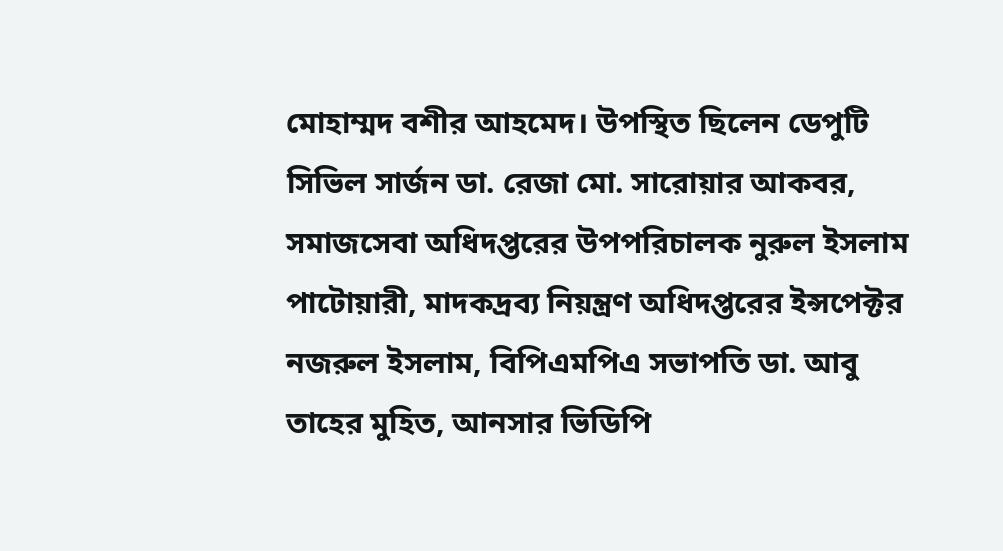মোহাম্মদ বশীর আহমেদ। উপস্থিত ছিলেন ডেপুটি সিভিল সার্জন ডা. রেজা মো. সারোয়ার আকবর, সমাজসেবা অধিদপ্তরের উপপরিচালক নুরুল ইসলাম পাটোয়ারী, মাদকদ্রব্য নিয়ন্ত্রণ অধিদপ্তরের ইন্সপেক্টর নজরুল ইসলাম, বিপিএমপিএ সভাপতি ডা. আবু তাহের মুহিত, আনসার ভিডিপি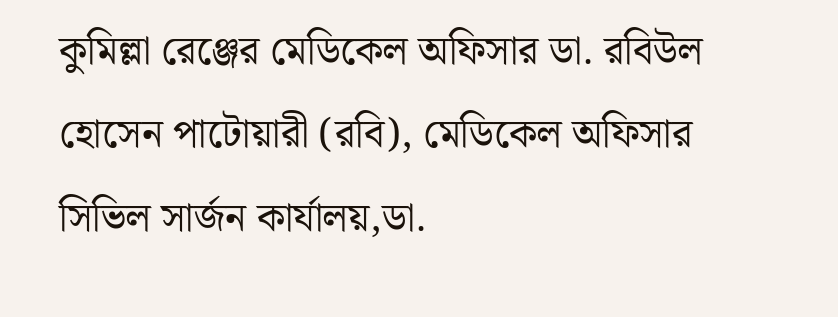কুমিল্লা রেঞ্জের মেডিকেল অফিসার ডা. রবিউল হোসেন পাটোয়ারী (রবি), মেডিকেল অফিসার সিভিল সার্জন কার্যালয়,ডা.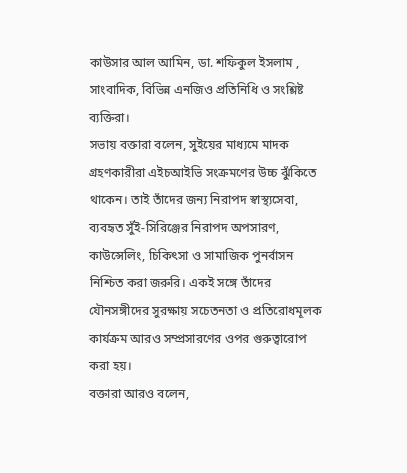কাউসার আল আমিন, ডা. শফিকুল ইসলাম , সাংবাদিক, বিভিন্ন এনজিও প্রতিনিধি ও সংশ্লিষ্ট ব্যক্তিরা।
সভায় বক্তারা বলেন, সুইয়ের মাধ্যমে মাদক গ্রহণকারীরা এইচআইভি সংক্রমণের উচ্চ ঝুঁকিতে থাকেন। তাই তাঁদের জন্য নিরাপদ স্বাস্থ্যসেবা, ব্যবহৃত সুঁই-সিরিঞ্জের নিরাপদ অপসারণ, কাউন্সেলিং, চিকিৎসা ও সামাজিক পুনর্বাসন নিশ্চিত করা জরুরি। একই সঙ্গে তাঁদের যৌনসঙ্গীদের সুরক্ষায় সচেতনতা ও প্রতিরোধমূলক কার্যক্রম আরও সম্প্রসারণের ওপর গুরুত্বারোপ করা হয়।
বক্তারা আরও বলেন,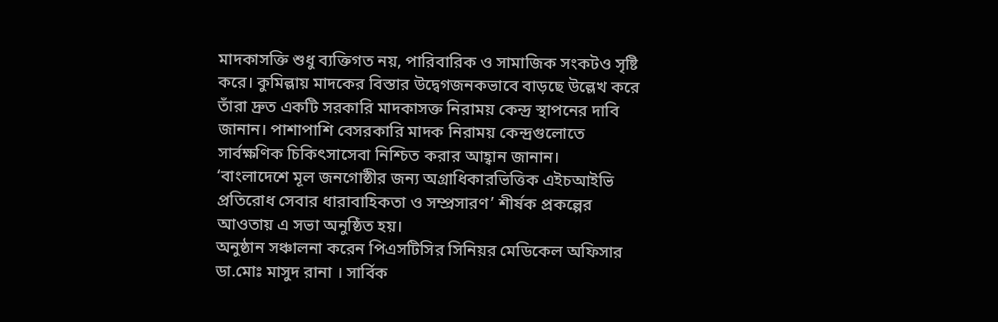মাদকাসক্তি শুধু ব্যক্তিগত নয়, পারিবারিক ও সামাজিক সংকটও সৃষ্টি করে। কুমিল্লায় মাদকের বিস্তার উদ্বেগজনকভাবে বাড়ছে উল্লেখ করে তাঁরা দ্রুত একটি সরকারি মাদকাসক্ত নিরাময় কেন্দ্র স্থাপনের দাবি জানান। পাশাপাশি বেসরকারি মাদক নিরাময় কেন্দ্রগুলোতে সার্বক্ষণিক চিকিৎসাসেবা নিশ্চিত করার আহ্বান জানান।
‘বাংলাদেশে মূল জনগোষ্ঠীর জন্য অগ্রাধিকারভিত্তিক এইচআইভি প্রতিরোধ সেবার ধারাবাহিকতা ও সম্প্রসারণ’ শীর্ষক প্রকল্পের আওতায় এ সভা অনুষ্ঠিত হয়।
অনুষ্ঠান সঞ্চালনা করেন পিএসটিসির সিনিয়র মেডিকেল অফিসার ডা.মোঃ মাসুদ রানা । সার্বিক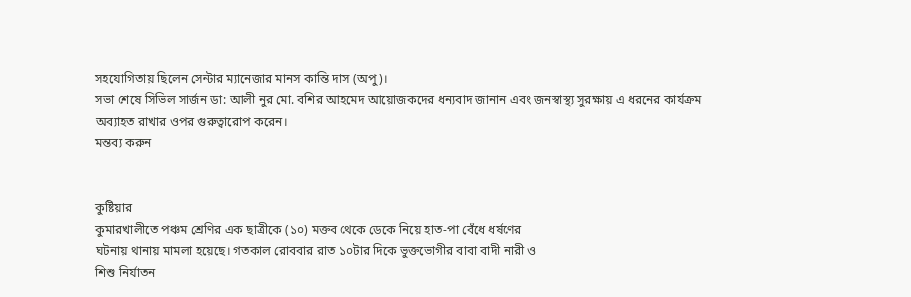সহযোগিতায় ছিলেন সেন্টার ম্যানেজার মানস কান্তি দাস (অপু)।
সভা শেষে সিভিল সার্জন ডা: আলী নুর মো. বশির আহমেদ আয়োজকদের ধন্যবাদ জানান এবং জনস্বাস্থ্য সুরক্ষায় এ ধরনের কার্যক্রম অব্যাহত রাখার ওপর গুরুত্বারোপ করেন।
মন্তব্য করুন


কুষ্টিয়ার
কুমারখালীতে পঞ্চম শ্রেণির এক ছাত্রীকে (১০) মক্তব থেকে ডেকে নিয়ে হাত-পা বেঁধে ধর্ষণের
ঘটনায় থানায় মামলা হয়েছে। গতকাল রোববার রাত ১০টার দিকে ভুক্তভোগীর বাবা বাদী নারী ও
শিশু নির্যাতন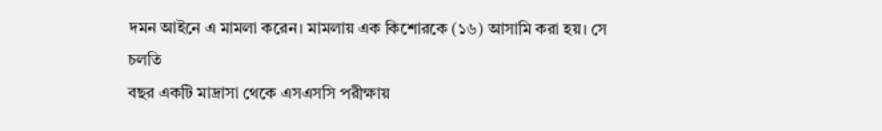দমন আইনে এ মামলা করেন। মামলায় এক কিশোরকে (১৬) আসামি করা হয়। সে চলতি
বছর একটি মাদ্রাসা থেকে এসএসসি পরীক্ষায়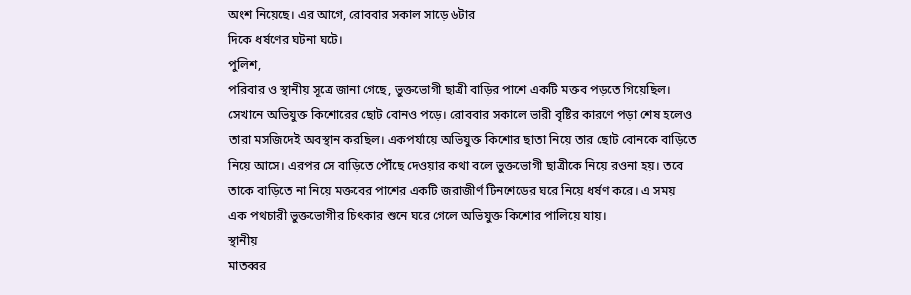অংশ নিয়েছে। এর আগে, রোববার সকাল সাড়ে ৬টার
দিকে ধর্ষণের ঘটনা ঘটে।
পুলিশ,
পরিবার ও স্থানীয় সূত্রে জানা গেছে, ভুক্তভোগী ছাত্রী বাড়ির পাশে একটি মক্তব পড়তে গিয়েছিল।
সেখানে অভিযুক্ত কিশোরের ছোট বোনও পড়ে। রোববার সকালে ভারী বৃষ্টির কারণে পড়া শেষ হলেও
তারা মসজিদেই অবস্থান করছিল। একপর্যায়ে অভিযুক্ত কিশোর ছাতা নিয়ে তার ছোট বোনকে বাড়িতে
নিয়ে আসে। এরপর সে বাড়িতে পৌঁছে দেওয়ার কথা বলে ভুক্তভোগী ছাত্রীকে নিয়ে রওনা হয়। তবে
তাকে বাড়িতে না নিয়ে মক্তবের পাশের একটি জরাজীর্ণ টিনশেডের ঘরে নিয়ে ধর্ষণ করে। এ সময়
এক পথচারী ভুক্তভোগীর চিৎকার শুনে ঘরে গেলে অভিযুক্ত কিশোর পালিয়ে যায়।
স্থানীয়
মাতব্বর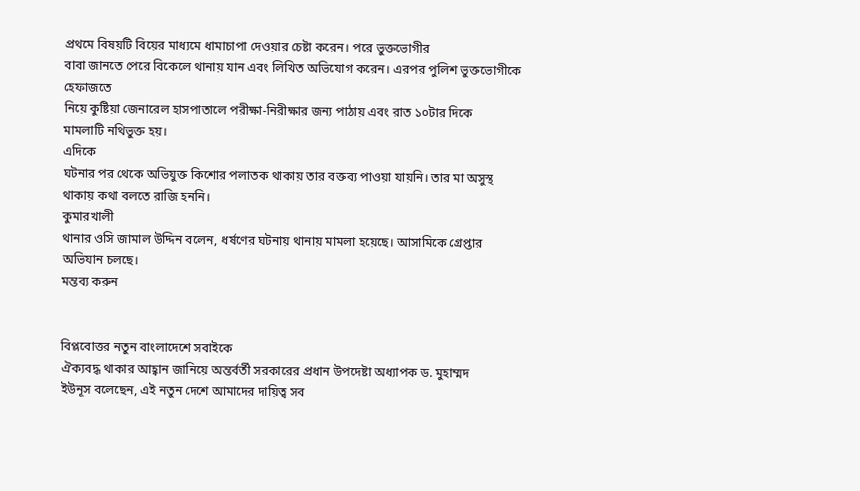প্রথমে বিষয়টি বিয়ের মাধ্যমে ধামাচাপা দেওয়ার চেষ্টা করেন। পরে ভুক্তভোগীর
বাবা জানতে পেরে বিকেলে থানায় যান এবং লিখিত অভিযোগ করেন। এরপর পুলিশ ভুক্তভোগীকে হেফাজতে
নিয়ে কুষ্টিয়া জেনারেল হাসপাতালে পরীক্ষা-নিরীক্ষার জন্য পাঠায় এবং রাত ১০টার দিকে
মামলাটি নথিভুক্ত হয়।
এদিকে
ঘটনার পর থেকে অভিযুক্ত কিশোর পলাতক থাকায় তার বক্তব্য পাওয়া যায়নি। তার মা অসুস্থ
থাকায় কথা বলতে রাজি হননি।
কুমারখালী
থানার ওসি জামাল উদ্দিন বলেন, ধর্ষণের ঘটনায় থানায় মামলা হয়েছে। আসামিকে গ্রেপ্তার
অভিযান চলছে।
মন্তব্য করুন


বিপ্লবোত্তর নতুন বাংলাদেশে সবাইকে
ঐক্যবদ্ধ থাকার আহ্বান জানিয়ে অন্তর্বর্তী সরকারের প্রধান উপদেষ্টা অধ্যাপক ড. মুহাম্মদ
ইউনূস বলেছেন, এই নতুন দেশে আমাদের দায়িত্ব সব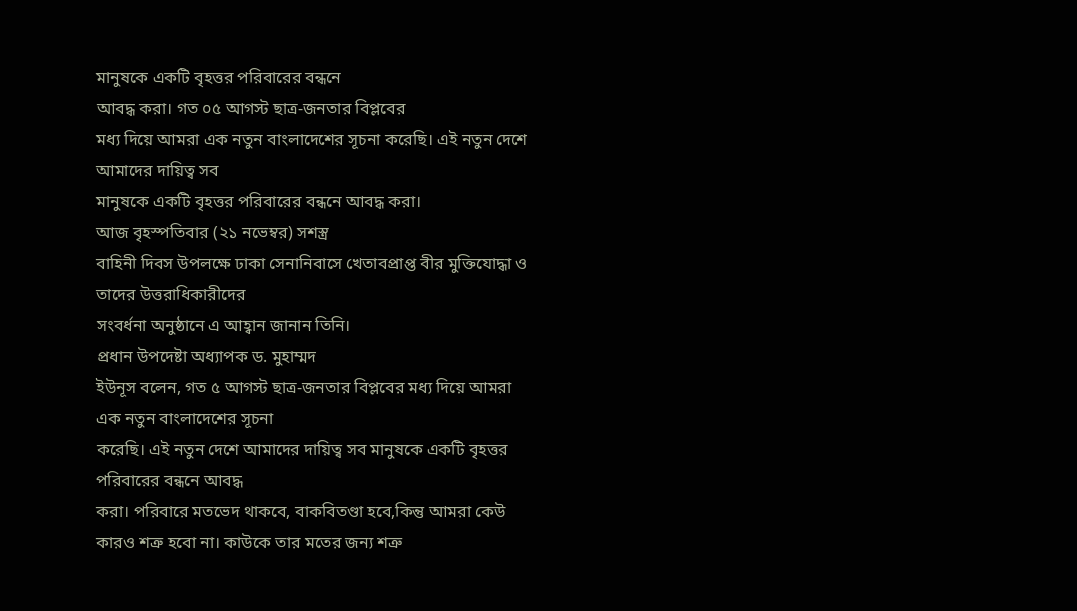মানুষকে একটি বৃহত্তর পরিবারের বন্ধনে
আবদ্ধ করা। গত ০৫ আগস্ট ছাত্র-জনতার বিপ্লবের
মধ্য দিয়ে আমরা এক নতুন বাংলাদেশের সূচনা করেছি। এই নতুন দেশে আমাদের দায়িত্ব সব
মানুষকে একটি বৃহত্তর পরিবারের বন্ধনে আবদ্ধ করা।
আজ বৃহস্পতিবার (২১ নভেম্বর) সশস্ত্র
বাহিনী দিবস উপলক্ষে ঢাকা সেনানিবাসে খেতাবপ্রাপ্ত বীর মুক্তিযোদ্ধা ও তাদের উত্তরাধিকারীদের
সংবর্ধনা অনুষ্ঠানে এ আহ্বান জানান তিনি।
প্রধান উপদেষ্টা অধ্যাপক ড. মুহাম্মদ
ইউনূস বলেন, গত ৫ আগস্ট ছাত্র-জনতার বিপ্লবের মধ্য দিয়ে আমরা এক নতুন বাংলাদেশের সূচনা
করেছি। এই নতুন দেশে আমাদের দায়িত্ব সব মানুষকে একটি বৃহত্তর পরিবারের বন্ধনে আবদ্ধ
করা। পরিবারে মতভেদ থাকবে, বাকবিতণ্ডা হবে,কিন্তু আমরা কেউ কারও শত্রু হবো না। কাউকে তার মতের জন্য শত্রু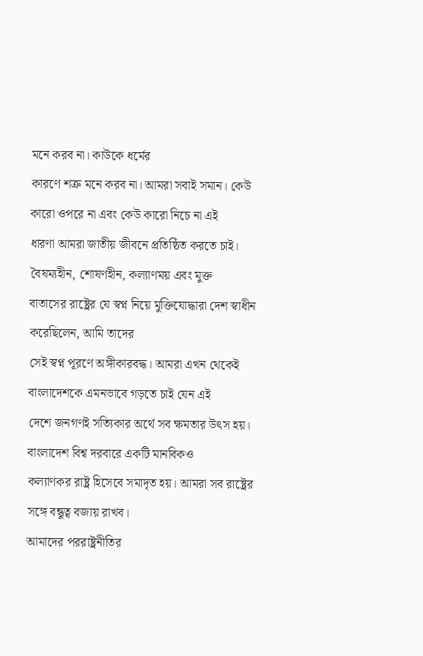মনে করব না। কাউকে ধর্মের
কারণে শত্রু মনে করব না। আমরা সবাই সমান। কেউ কারো ওপরে না এবং কেউ কারো নিচে না এই
ধারণা আমরা জাতীয় জীবনে প্রতিষ্ঠিত করতে চাই। বৈষম্যহীন, শোষণহীন, কল্যাণময় এবং মুক্ত
বাতাসের রাষ্ট্রের যে স্বপ্ন নিয়ে মুক্তিযোদ্ধারা দেশ স্বাধীন করেছিলেন, আমি তাদের
সেই স্বপ্ন পূরণে অঙ্গীকারবদ্ধ। আমরা এখন থেকেই বাংলাদেশকে এমনভাবে গড়তে চাই যেন এই
দেশে জনগণই সত্যিকার অর্থে সব ক্ষমতার উৎস হয়। বাংলাদেশ বিশ্ব দরবারে একটি মানবিকও
কল্যাণকর রাষ্ট্র হিসেবে সমাদৃত হয়। আমরা সব রাষ্ট্রের সঙ্গে বন্ধুত্ব বজায় রাখব।
আমাদের পররাষ্ট্রনীতির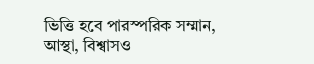ভিত্তি হবে পারস্পরিক সম্মান, আস্থা, বিশ্বাসও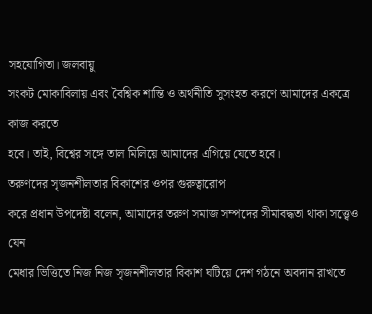সহযোগিতা। জলবায়ু
সংকট মোকাবিলায় এবং বৈশ্বিক শান্তি ও অর্থনীতি সুসংহত করণে আমাদের একত্রে কাজ করতে
হবে। তাই, বিশ্বের সঙ্গে তাল মিলিয়ে আমাদের এগিয়ে যেতে হবে।
তরুণদের সৃজনশীলতার বিকাশের ওপর গুরুত্বারোপ
করে প্রধান উপদেষ্টা বলেন, আমাদের তরুণ সমাজ সম্পদের সীমাবদ্ধতা থাকা সত্ত্বেও যেন
মেধার ভিত্তিতে নিজ নিজ সৃজনশীলতার বিকাশ ঘটিয়ে দেশ গঠনে অবদান রাখতে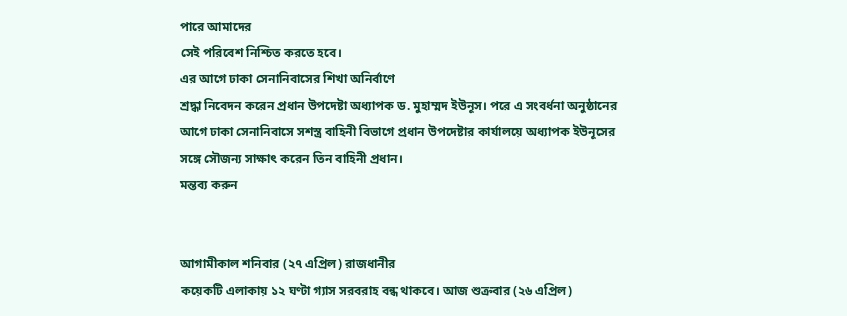পারে আমাদের
সেই পরিবেশ নিশ্চিত করতে হবে।
এর আগে ঢাকা সেনানিবাসের শিখা অনির্বাণে
শ্রদ্ধা নিবেদন করেন প্রধান উপদেষ্টা অধ্যাপক ড. মুহাম্মদ ইউনূস। পরে এ সংবর্ধনা অনুষ্ঠানের
আগে ঢাকা সেনানিবাসে সশস্ত্র বাহিনী বিভাগে প্রধান উপদেষ্টার কার্যালয়ে অধ্যাপক ইউনূসের
সঙ্গে সৌজন্য সাক্ষাৎ করেন তিন বাহিনী প্রধান।
মন্তব্য করুন


আগামীকাল শনিবার (২৭ এপ্রিল) রাজধানীর
কয়েকটি এলাকায় ১২ ঘণ্টা গ্যাস সরবরাহ বন্ধ থাকবে। আজ শুক্রবার (২৬ এপ্রিল)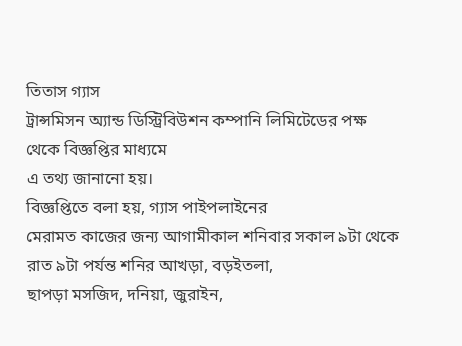তিতাস গ্যাস
ট্রান্সমিসন অ্যান্ড ডিস্ট্রিবিউশন কম্পানি লিমিটেডের পক্ষ থেকে বিজ্ঞপ্তির মাধ্যমে
এ তথ্য জানানো হয়।
বিজ্ঞপ্তিতে বলা হয়, গ্যাস পাইপলাইনের
মেরামত কাজের জন্য আগামীকাল শনিবার সকাল ৯টা থেকে রাত ৯টা পর্যন্ত শনির আখড়া, বড়ইতলা,
ছাপড়া মসজিদ, দনিয়া, জুরাইন,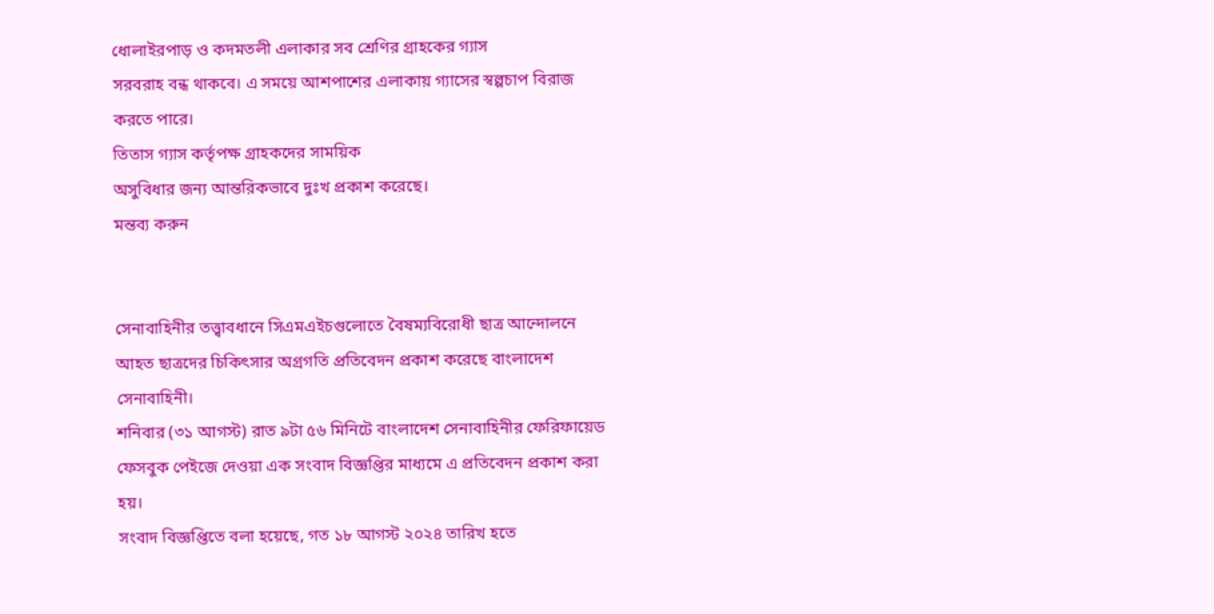ধোলাইরপাড় ও কদমতলী এলাকার সব শ্রেণির গ্রাহকের গ্যাস
সরবরাহ বন্ধ থাকবে। এ সময়ে আশপাশের এলাকায় গ্যাসের স্বল্পচাপ বিরাজ করতে পারে।
তিতাস গ্যাস কর্তৃপক্ষ গ্রাহকদের সাময়িক
অসুবিধার জন্য আন্তরিকভাবে দুঃখ প্রকাশ করেছে।
মন্তব্য করুন


সেনাবাহিনীর তত্ত্বাবধানে সিএমএইচগুলোতে বৈষম্যবিরোধী ছাত্র আন্দোলনে আহত ছাত্রদের চিকিৎসার অগ্রগতি প্রতিবেদন প্রকাশ করেছে বাংলাদেশ সেনাবাহিনী।
শনিবার (৩১ আগস্ট) রাত ৯টা ৫৬ মিনিটে বাংলাদেশ সেনাবাহিনীর ফেরিফায়েড ফেসবুক পেইজে দেওয়া এক সংবাদ বিজ্ঞপ্তির মাধ্যমে এ প্রতিবেদন প্রকাশ করা হয়।
সংবাদ বিজ্ঞপ্তিতে বলা হয়েছে, গত ১৮ আগস্ট ২০২৪ তারিখ হতে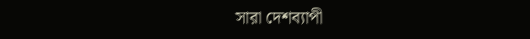সারা দেশব্যাপী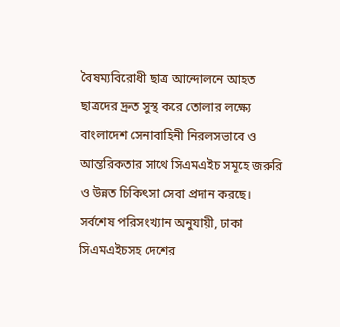বৈষম্যবিরোধী ছাত্র আন্দোলনে আহত ছাত্রদের দ্রুত সুস্থ করে তোলার লক্ষ্যে বাংলাদেশ সেনাবাহিনী নিরলসভাবে ও আন্তরিকতার সাথে সিএমএইচ সমূহে জরুরি ও উন্নত চিকিৎসা সেবা প্রদান করছে। সর্বশেষ পরিসংখ্যান অনুযায়ী, ঢাকা সিএমএইচসহ দেশের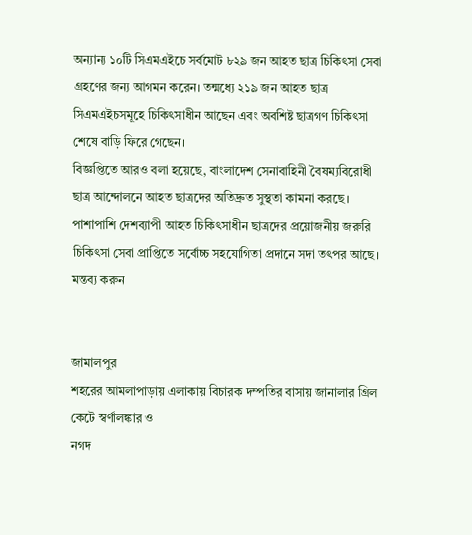অন্যান্য ১০টি সিএমএইচে সর্বমোট ৮২৯ জন আহত ছাত্র চিকিৎসা সেবা গ্রহণের জন্য আগমন করেন। তন্মধ্যে ২১৯ জন আহত ছাত্র সিএমএইচসমূহে চিকিৎসাধীন আছেন এবং অবশিষ্ট ছাত্রগণ চিকিৎসা শেষে বাড়ি ফিরে গেছেন।
বিজ্ঞপ্তিতে আরও বলা হয়েছে, বাংলাদেশ সেনাবাহিনী বৈষম্যবিরোধী ছাত্র আন্দোলনে আহত ছাত্রদের অতিদ্রুত সুস্থতা কামনা করছে। পাশাপাশি দেশব্যাপী আহত চিকিৎসাধীন ছাত্রদের প্রয়োজনীয় জরুরি চিকিৎসা সেবা প্রাপ্তিতে সর্বোচ্চ সহযোগিতা প্রদানে সদা তৎপর আছে।
মন্তব্য করুন


জামালপুর
শহরের আমলাপাড়ায় এলাকায় বিচারক দম্পতির বাসায় জানালার গ্রিল কেটে স্বর্ণালঙ্কার ও
নগদ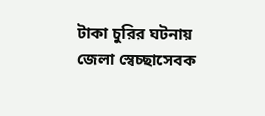টাকা চুরির ঘটনায় জেলা স্বেচ্ছাসেবক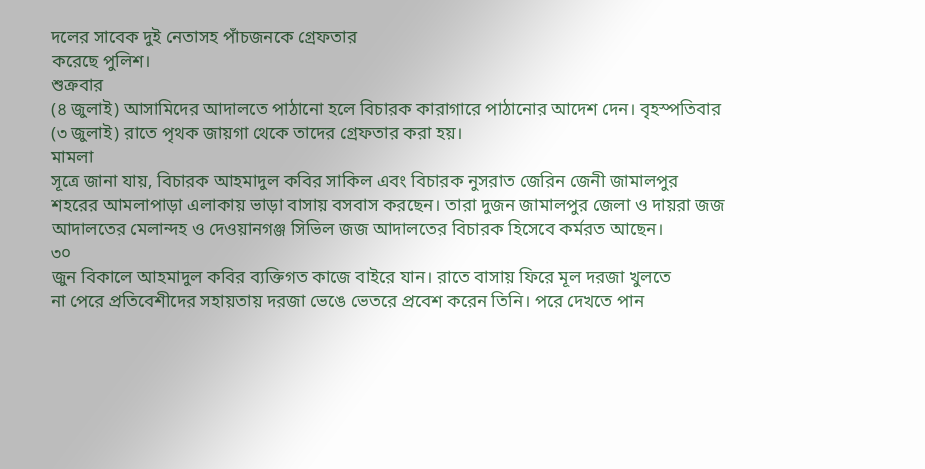দলের সাবেক দুই নেতাসহ পাঁচজনকে গ্রেফতার
করেছে পুলিশ।
শুক্রবার
(৪ জুলাই) আসামিদের আদালতে পাঠানো হলে বিচারক কারাগারে পাঠানোর আদেশ দেন। বৃহস্পতিবার
(৩ জুলাই) রাতে পৃথক জায়গা থেকে তাদের গ্রেফতার করা হয়।
মামলা
সূত্রে জানা যায়, বিচারক আহমাদুল কবির সাকিল এবং বিচারক নুসরাত জেরিন জেনী জামালপুর
শহরের আমলাপাড়া এলাকায় ভাড়া বাসায় বসবাস করছেন। তারা দুজন জামালপুর জেলা ও দায়রা জজ
আদালতের মেলান্দহ ও দেওয়ানগঞ্জ সিভিল জজ আদালতের বিচারক হিসেবে কর্মরত আছেন।
৩০
জুন বিকালে আহমাদুল কবির ব্যক্তিগত কাজে বাইরে যান। রাতে বাসায় ফিরে মূল দরজা খুলতে
না পেরে প্রতিবেশীদের সহায়তায় দরজা ভেঙে ভেতরে প্রবেশ করেন তিনি। পরে দেখতে পান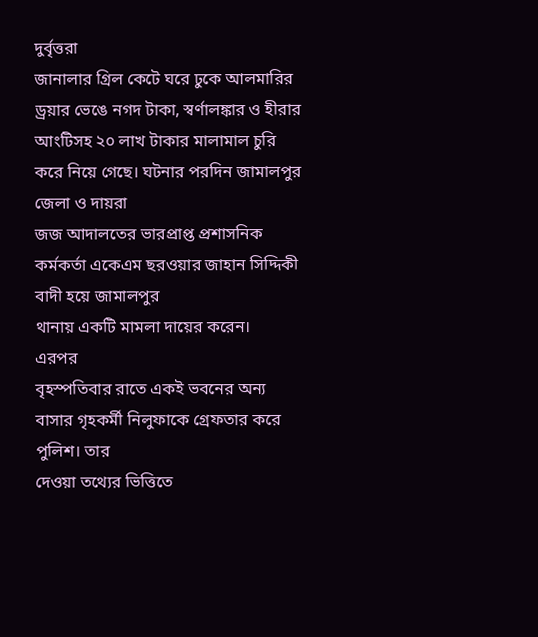দুর্বৃত্তরা
জানালার গ্রিল কেটে ঘরে ঢুকে আলমারির ড্রয়ার ভেঙে নগদ টাকা, স্বর্ণালঙ্কার ও হীরার
আংটিসহ ২০ লাখ টাকার মালামাল চুরি করে নিয়ে গেছে। ঘটনার পরদিন জামালপুর জেলা ও দায়রা
জজ আদালতের ভারপ্রাপ্ত প্রশাসনিক কর্মকর্তা একেএম ছরওয়ার জাহান সিদ্দিকী বাদী হয়ে জামালপুর
থানায় একটি মামলা দায়ের করেন।
এরপর
বৃহস্পতিবার রাতে একই ভবনের অন্য বাসার গৃহকর্মী নিলুফাকে গ্রেফতার করে পুলিশ। তার
দেওয়া তথ্যের ভিত্তিতে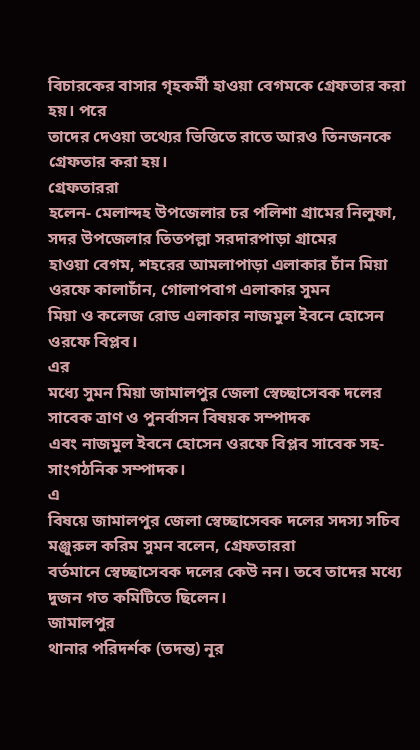বিচারকের বাসার গৃহকর্মী হাওয়া বেগমকে গ্রেফতার করা হয়। পরে
তাদের দেওয়া তথ্যের ভিত্তিতে রাতে আরও তিনজনকে গ্রেফতার করা হয়।
গ্রেফতাররা
হলেন- মেলান্দহ উপজেলার চর পলিশা গ্রামের নিলুফা, সদর উপজেলার তিতপল্লা সরদারপাড়া গ্রামের
হাওয়া বেগম, শহরের আমলাপাড়া এলাকার চাঁন মিয়া ওরফে কালাচাঁন, গোলাপবাগ এলাকার সুমন
মিয়া ও কলেজ রোড এলাকার নাজমুল ইবনে হোসেন ওরফে বিপ্লব।
এর
মধ্যে সুমন মিয়া জামালপুর জেলা স্বেচ্ছাসেবক দলের সাবেক ত্রাণ ও পুনর্বাসন বিষয়ক সম্পাদক
এবং নাজমুল ইবনে হোসেন ওরফে বিপ্লব সাবেক সহ-সাংগঠনিক সম্পাদক।
এ
বিষয়ে জামালপুর জেলা স্বেচ্ছাসেবক দলের সদস্য সচিব মঞ্জুরুল করিম সুমন বলেন, গ্রেফতাররা
বর্তমানে স্বেচ্ছাসেবক দলের কেউ নন। তবে তাদের মধ্যে দুজন গত কমিটিতে ছিলেন।
জামালপুর
থানার পরিদর্শক (তদন্ত) নূর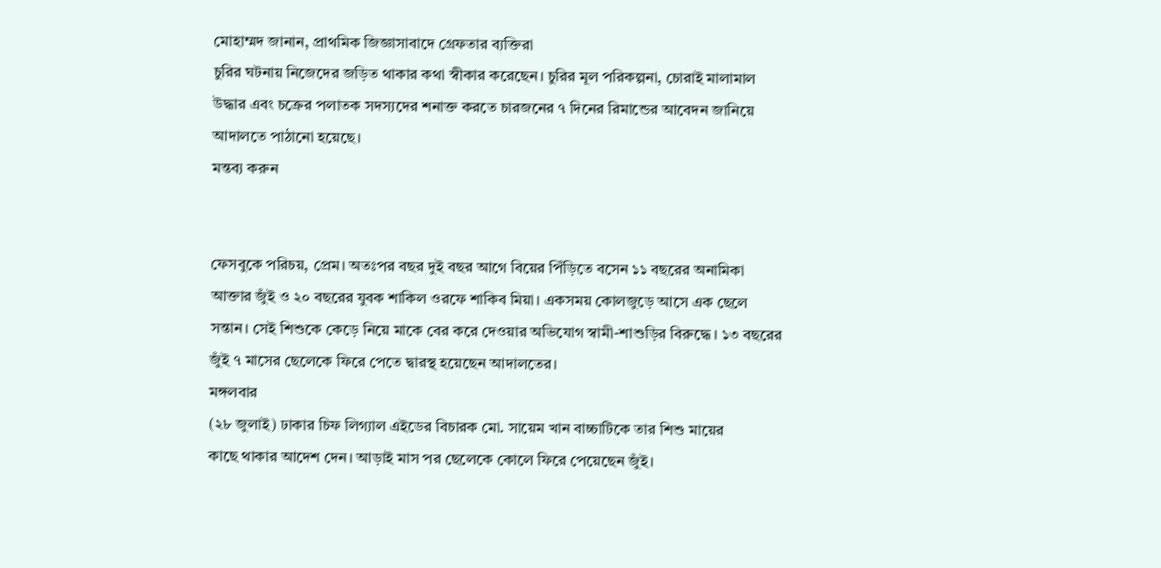মোহাম্মদ জানান, প্রাথমিক জিজ্ঞাসাবাদে গ্রেফতার ব্যক্তিরা
চুরির ঘটনায় নিজেদের জড়িত থাকার কথা স্বীকার করেছেন। চুরির মূল পরিকল্পনা, চোরাই মালামাল
উদ্ধার এবং চক্রের পলাতক সদস্যদের শনাক্ত করতে চারজনের ৭ দিনের রিমান্ডের আবেদন জানিয়ে
আদালতে পাঠানো হয়েছে।
মন্তব্য করুন


ফেসবুকে পরিচয়, প্রেম। অতঃপর বছর দুই বছর আগে বিয়ের পিঁড়িতে বসেন ১১ বছরের অনামিকা আক্তার জুঁই ও ২০ বছরের যুবক শাকিল ওরফে শাকিব মিয়া। একসময় কোলজুড়ে আসে এক ছেলে সন্তান। সেই শিশুকে কেড়ে নিয়ে মাকে বের করে দেওয়ার অভিযোগ স্বামী-শাশুড়ির বিরুদ্ধে। ১৩ বছরের জুঁই ৭ মাসের ছেলেকে ফিরে পেতে দ্বারস্থ হয়েছেন আদালতের।
মঙ্গলবার
(২৮ জুলাই) ঢাকার চিফ লিগ্যাল এইডের বিচারক মো. সায়েম খান বাচ্চাটিকে তার শিশু মায়ের
কাছে থাকার আদেশ দেন। আড়াই মাস পর ছেলেকে কোলে ফিরে পেয়েছেন জুঁই।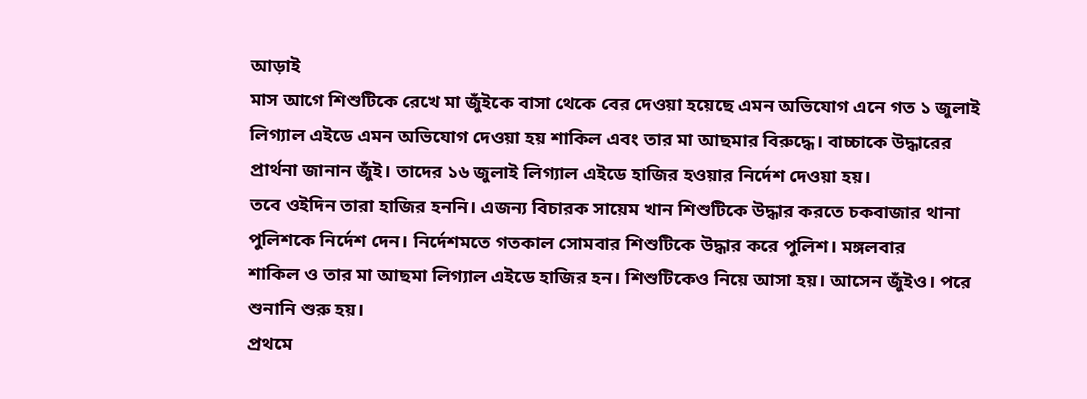আড়াই
মাস আগে শিশুটিকে রেখে মা জুঁইকে বাসা থেকে বের দেওয়া হয়েছে এমন অভিযোগ এনে গত ১ জুলাই
লিগ্যাল এইডে এমন অভিযোগ দেওয়া হয় শাকিল এবং তার মা আছমার বিরুদ্ধে। বাচ্চাকে উদ্ধারের
প্রার্থনা জানান জুঁই। তাদের ১৬ জুলাই লিগ্যাল এইডে হাজির হওয়ার নির্দেশ দেওয়া হয়।
তবে ওইদিন তারা হাজির হননি। এজন্য বিচারক সায়েম খান শিশুটিকে উদ্ধার করতে চকবাজার থানা
পুলিশকে নির্দেশ দেন। নির্দেশমতে গতকাল সোমবার শিশুটিকে উদ্ধার করে পুলিশ। মঙ্গলবার
শাকিল ও তার মা আছমা লিগ্যাল এইডে হাজির হন। শিশুটিকেও নিয়ে আসা হয়। আসেন জুঁইও। পরে
শুনানি শুরু হয়।
প্রথমে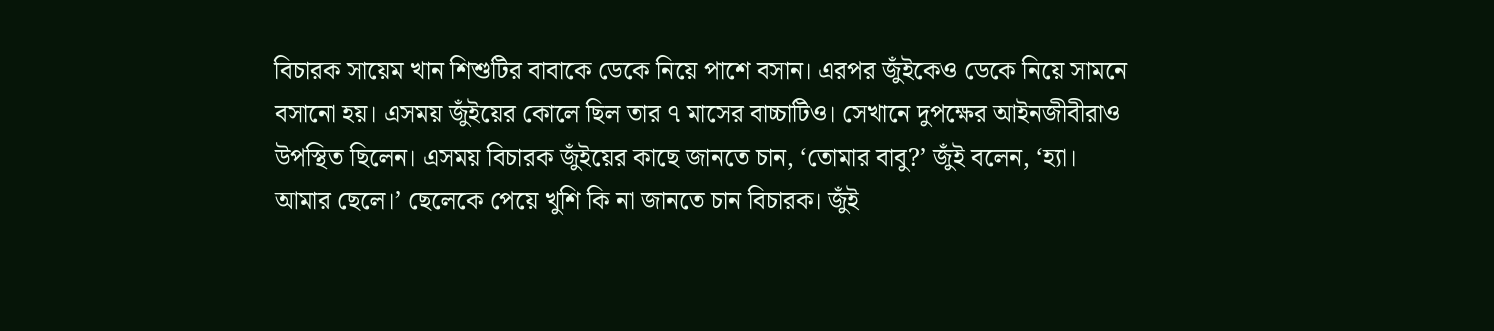বিচারক সায়েম খান শিশুটির বাবাকে ডেকে নিয়ে পাশে বসান। এরপর জুঁইকেও ডেকে নিয়ে সামনে
বসানো হয়। এসময় জুঁইয়ের কোলে ছিল তার ৭ মাসের বাচ্চাটিও। সেখানে দুপক্ষের আইনজীবীরাও
উপস্থিত ছিলেন। এসময় বিচারক জুঁইয়ের কাছে জানতে চান, ‘তোমার বাবু?’ জুঁই বলেন, ‘হ্যা।
আমার ছেলে।’ ছেলেকে পেয়ে খুশি কি না জানতে চান বিচারক। জুঁই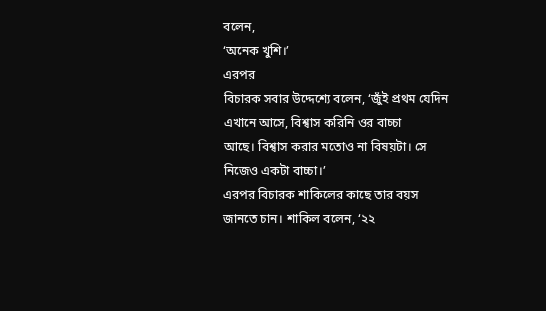বলেন,
‘অনেক খুশি।’
এরপর
বিচারক সবার উদ্দেশ্যে বলেন, ‘জুঁই প্রথম যেদিন এখানে আসে, বিশ্বাস করিনি ওর বাচ্চা
আছে। বিশ্বাস করার মতোও না বিষয়টা। সে নিজেও একটা বাচ্চা।’
এরপর বিচারক শাকিলের কাছে তার বয়স জানতে চান। শাকিল বলেন, ‘২২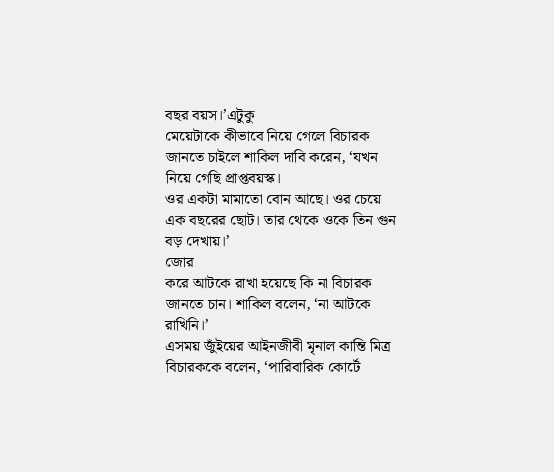বছর বয়স।’এটুকু
মেয়েটাকে কীভাবে নিয়ে গেলে বিচারক জানতে চাইলে শাকিল দাবি করেন, ‘যখন নিয়ে গেছি প্রাপ্তবয়স্ক।
ওর একটা মামাতো বোন আছে। ওর চেয়ে এক বছরের ছোট। তার থেকে ওকে তিন গুন বড় দেখায়।’
জোর
করে আটকে রাখা হয়েছে কি না বিচারক জানতে চান। শাকিল বলেন, ‘না আটকে রাখিনি।’
এসময় জুঁইয়ের আইনজীবী মৃনাল কান্তি মিত্র বিচারককে বলেন, ‘পারিবারিক কোর্টে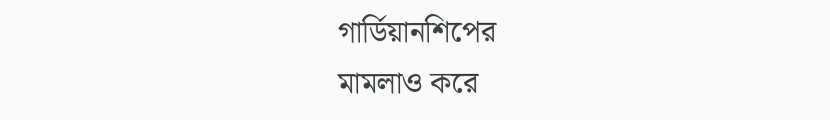গার্ডিয়ানশিপের
মামলাও করে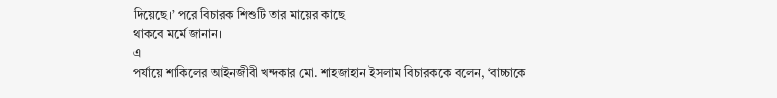দিয়েছে।’ পরে বিচারক শিশুটি তার মায়ের কাছে
থাকবে মর্মে জানান।
এ
পর্যায়ে শাকিলের আইনজীবী খন্দকার মো. শাহজাহান ইসলাম বিচারককে বলেন, ‘বাচ্চাকে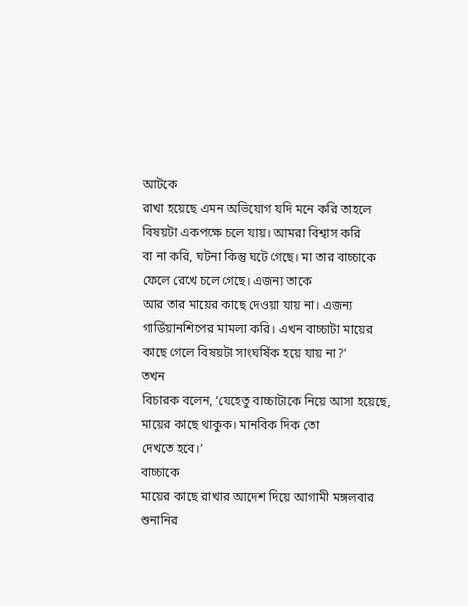আটকে
রাখা হয়েছে এমন অভিযোগ যদি মনে করি তাহলে বিষয়টা একপক্ষে চলে যায়। আমরা বিশ্বাস করি
বা না করি, ঘটনা কিন্তু ঘটে গেছে। মা তার বাচ্চাকে ফেলে রেখে চলে গেছে। এজন্য তাকে
আর তার মায়ের কাছে দেওয়া যায় না। এজন্য গার্ডিয়ানশিপের মামলা করি। এখন বাচ্চাটা মায়ের
কাছে গেলে বিষয়টা সাংঘর্ষিক হয়ে যায় না?’
তখন
বিচারক বলেন, ‘যেহেতু বাচ্চাটাকে নিয়ে আসা হয়েছে, মায়ের কাছে থাকুক। মানবিক দিক তো
দেখতে হবে।’
বাচ্চাকে
মায়ের কাছে রাখার আদেশ দিয়ে আগামী মঙ্গলবার শুনানির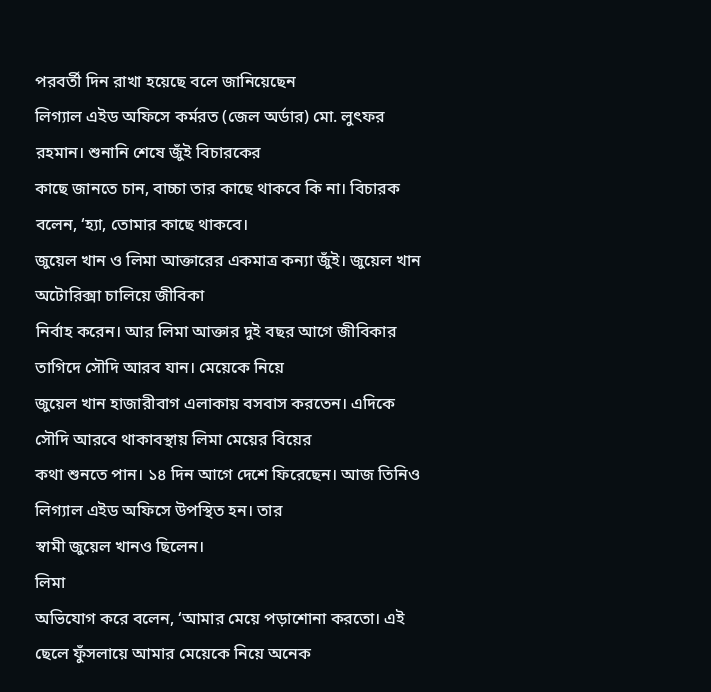পরবর্তী দিন রাখা হয়েছে বলে জানিয়েছেন
লিগ্যাল এইড অফিসে কর্মরত (জেল অর্ডার) মো. লুৎফর রহমান। শুনানি শেষে জুঁই বিচারকের
কাছে জানতে চান, বাচ্চা তার কাছে থাকবে কি না। বিচারক বলেন, ‘হ্যা, তোমার কাছে থাকবে।
জুয়েল খান ও লিমা আক্তারের একমাত্র কন্যা জুঁই। জুয়েল খান অটোরিক্সা চালিয়ে জীবিকা
নির্বাহ করেন। আর লিমা আক্তার দুই বছর আগে জীবিকার তাগিদে সৌদি আরব যান। মেয়েকে নিয়ে
জুয়েল খান হাজারীবাগ এলাকায় বসবাস করতেন। এদিকে সৌদি আরবে থাকাবস্থায় লিমা মেয়ের বিয়ের
কথা শুনতে পান। ১৪ দিন আগে দেশে ফিরেছেন। আজ তিনিও লিগ্যাল এইড অফিসে উপস্থিত হন। তার
স্বামী জুয়েল খানও ছিলেন।
লিমা
অভিযোগ করে বলেন, ‘আমার মেয়ে পড়াশোনা করতো। এই ছেলে ফুঁসলায়ে আমার মেয়েকে নিয়ে অনেক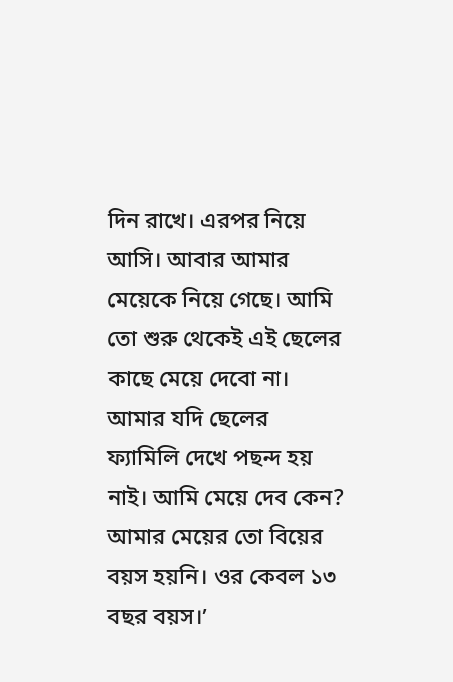দিন রাখে। এরপর নিয়ে আসি। আবার আমার মেয়েকে নিয়ে গেছে। আমি তো শুরু থেকেই এই ছেলের
কাছে মেয়ে দেবো না। আমার যদি ছেলের ফ্যামিলি দেখে পছন্দ হয় নাই। আমি মেয়ে দেব কেন?
আমার মেয়ের তো বিয়ের বয়স হয়নি। ওর কেবল ১৩ বছর বয়স।’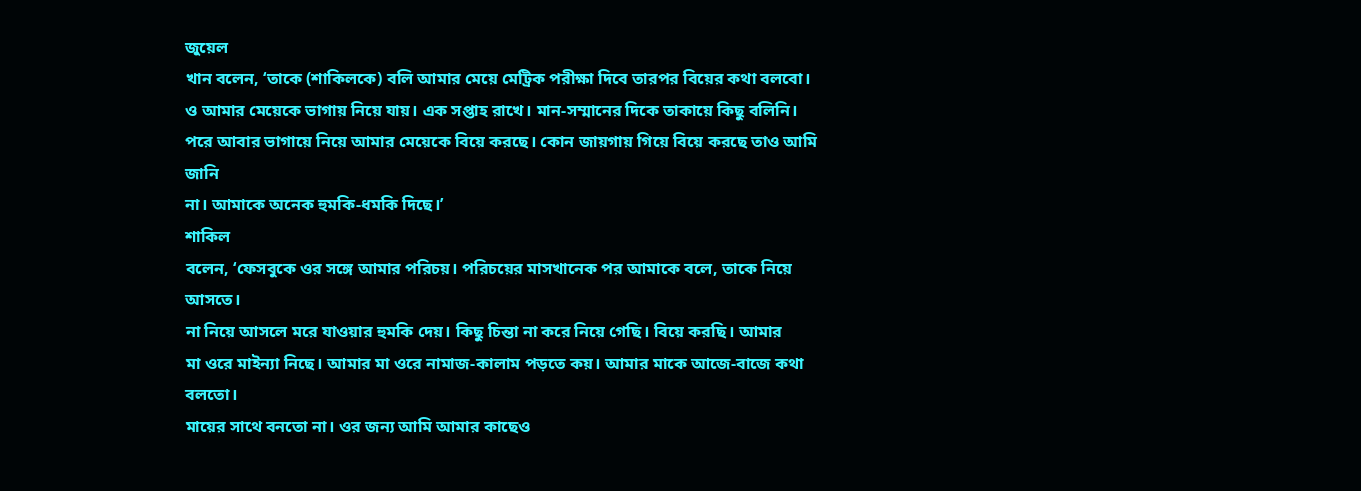জুয়েল
খান বলেন, ‘তাকে (শাকিলকে) বলি আমার মেয়ে মেট্রিক পরীক্ষা দিবে তারপর বিয়ের কথা বলবো।
ও আমার মেয়েকে ভাগায় নিয়ে যায়। এক সপ্তাহ রাখে। মান-সম্মানের দিকে তাকায়ে কিছু বলিনি।
পরে আবার ভাগায়ে নিয়ে আমার মেয়েকে বিয়ে করছে। কোন জায়গায় গিয়ে বিয়ে করছে তাও আমি জানি
না। আমাকে অনেক হুমকি-ধমকি দিছে।’
শাকিল
বলেন, ‘ফেসবুকে ওর সঙ্গে আমার পরিচয়। পরিচয়ের মাসখানেক পর আমাকে বলে, তাকে নিয়ে আসতে।
না নিয়ে আসলে মরে যাওয়ার হুমকি দেয়। কিছু চিন্তা না করে নিয়ে গেছি। বিয়ে করছি। আমার
মা ওরে মাইন্যা নিছে। আমার মা ওরে নামাজ-কালাম পড়তে কয়। আমার মাকে আজে-বাজে কথা বলতো।
মায়ের সাথে বনতো না। ওর জন্য আমি আমার কাছেও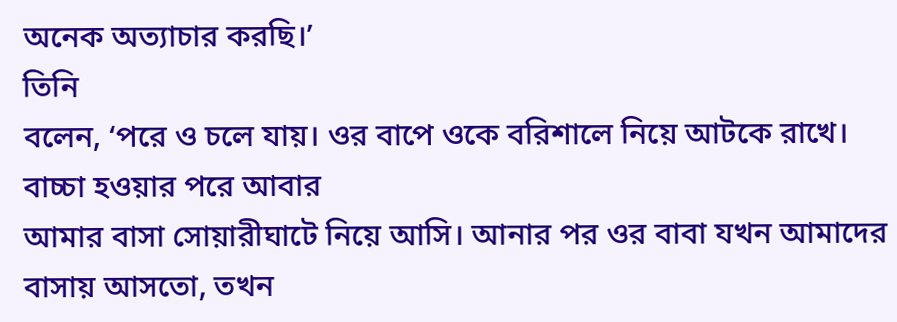অনেক অত্যাচার করছি।’
তিনি
বলেন, ‘পরে ও চলে যায়। ওর বাপে ওকে বরিশালে নিয়ে আটকে রাখে। বাচ্চা হওয়ার পরে আবার
আমার বাসা সোয়ারীঘাটে নিয়ে আসি। আনার পর ওর বাবা যখন আমাদের বাসায় আসতো, তখন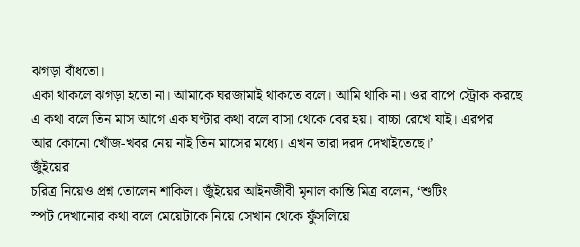ঝগড়া বাঁধতো।
একা থাকলে ঝগড়া হতো না। আমাকে ঘরজামাই থাকতে বলে। আমি থাকি না। ওর বাপে স্ট্রোক করছে
এ কথা বলে তিন মাস আগে এক ঘণ্টার কথা বলে বাসা থেকে বের হয়। বাচ্চা রেখে যাই। এরপর
আর কোনো খোঁজ-খবর নেয় নাই তিন মাসের মধ্যে। এখন তারা দরদ দেখাইতেছে।’
জুঁইয়ের
চরিত্র নিয়েও প্রশ্ন তোলেন শাকিল। জুঁইয়ের আইনজীবী মৃনাল কান্তি মিত্র বলেন, ‘শুটিং
স্পট দেখানোর কথা বলে মেয়েটাকে নিয়ে সেখান থেকে ফুঁসলিয়ে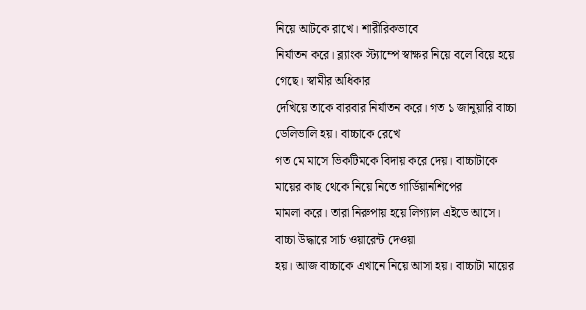নিয়ে আটকে রাখে। শারীরিকভাবে
নির্যাতন করে। ব্ল্যাংক স্ট্যাম্পে স্বাক্ষর নিয়ে বলে বিয়ে হয়ে গেছে। স্বামীর অধিকার
দেখিয়ে তাকে বারবার নির্যাতন করে। গত ১ জানুয়ারি বাচ্চা ডেলিভালি হয়। বাচ্চাকে রেখে
গত মে মাসে ভিকটিমকে বিদায় করে দেয়। বাচ্চাটাকে মায়ের কাছ থেকে নিয়ে নিতে গার্ডিয়ানশিপের
মামলা করে। তারা নিরুপায় হয়ে লিগ্যাল এইডে আসে। বাচ্চা উদ্ধারে সার্চ ওয়ারেন্ট দেওয়া
হয়। আজ বাচ্চাকে এখানে নিয়ে আসা হয়। বাচ্চাটা মায়ের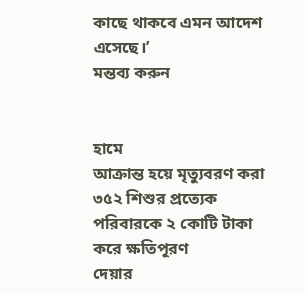কাছে থাকবে এমন আদেশ এসেছে।’
মন্তব্য করুন


হামে
আক্রান্ত হয়ে মৃত্যুবরণ করা ৩৫২ শিশুর প্রত্যেক পরিবারকে ২ কোটি টাকা করে ক্ষতিপূরণ
দেয়ার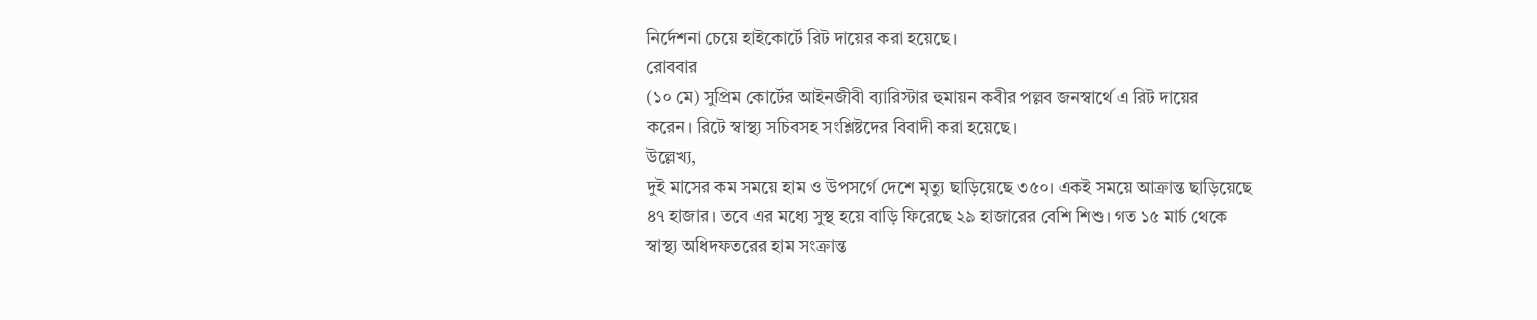নির্দেশনা চেয়ে হাইকোর্টে রিট দায়ের করা হয়েছে।
রোববার
(১০ মে) সুপ্রিম কোর্টের আইনজীবী ব্যারিস্টার হুমায়ন কবীর পল্লব জনস্বার্থে এ রিট দায়ের
করেন। রিটে স্বাস্থ্য সচিবসহ সংশ্লিষ্টদের বিবাদী করা হয়েছে।
উল্লেখ্য,
দুই মাসের কম সময়ে হাম ও উপসর্গে দেশে মৃত্যু ছাড়িয়েছে ৩৫০। একই সময়ে আক্রান্ত ছাড়িয়েছে
৪৭ হাজার। তবে এর মধ্যে সুস্থ হয়ে বাড়ি ফিরেছে ২৯ হাজারের বেশি শিশু। গত ১৫ মার্চ থেকে
স্বাস্থ্য অধিদফতরের হাম সংক্রান্ত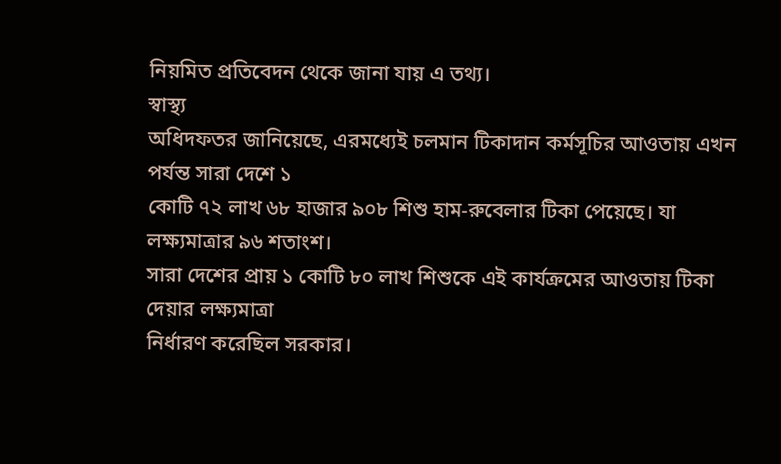নিয়মিত প্রতিবেদন থেকে জানা যায় এ তথ্য।
স্বাস্থ্য
অধিদফতর জানিয়েছে, এরমধ্যেই চলমান টিকাদান কর্মসূচির আওতায় এখন পর্যন্ত সারা দেশে ১
কোটি ৭২ লাখ ৬৮ হাজার ৯০৮ শিশু হাম-রুবেলার টিকা পেয়েছে। যা লক্ষ্যমাত্রার ৯৬ শতাংশ।
সারা দেশের প্রায় ১ কোটি ৮০ লাখ শিশুকে এই কার্যক্রমের আওতায় টিকা দেয়ার লক্ষ্যমাত্রা
নির্ধারণ করেছিল সরকার।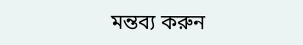মন্তব্য করুন